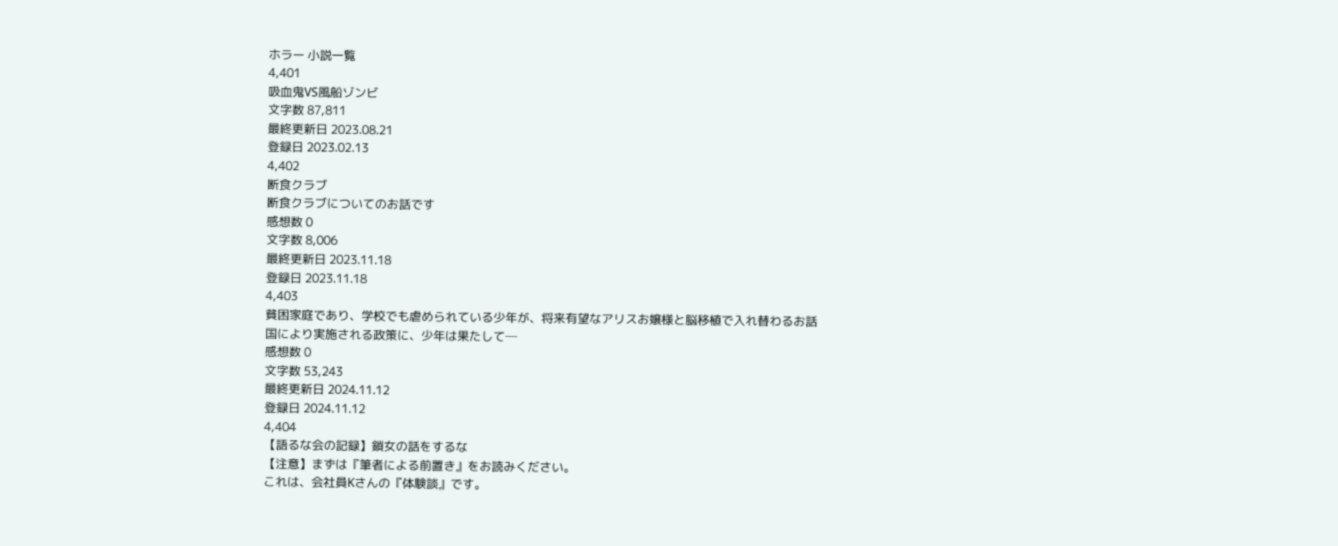ホラー 小説一覧
4,401
吸血鬼VS風船ゾンビ
文字数 87,811
最終更新日 2023.08.21
登録日 2023.02.13
4,402
断食クラブ
断食クラブについてのお話です
感想数 0
文字数 8,006
最終更新日 2023.11.18
登録日 2023.11.18
4,403
貧困家庭であり、学校でも虐められている少年が、将来有望なアリスお嬢様と脳移植で入れ替わるお話
国により実施される政策に、少年は果たして─
感想数 0
文字数 53,243
最終更新日 2024.11.12
登録日 2024.11.12
4,404
【語るな会の記録】鎖女の話をするな
【注意】まずは『筆者による前置き』をお読みください。
これは、会社員Kさんの『体験談』です。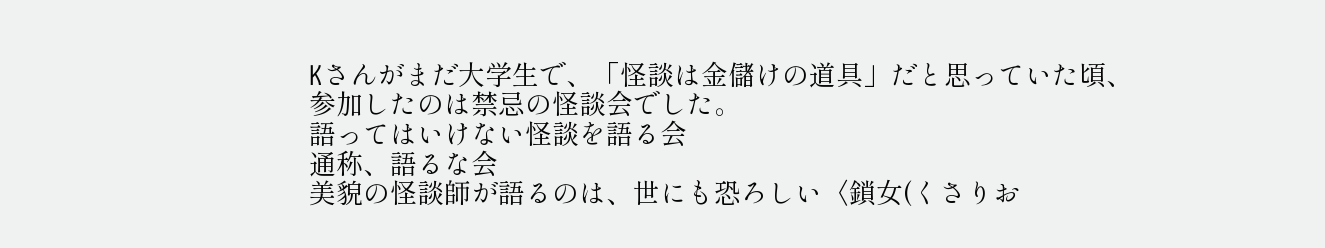Kさんがまだ大学生で、「怪談は金儲けの道具」だと思っていた頃、
参加したのは禁忌の怪談会でした。
語ってはいけない怪談を語る会
通称、語るな会
美貌の怪談師が語るのは、世にも恐ろしい〈鎖女(くさりお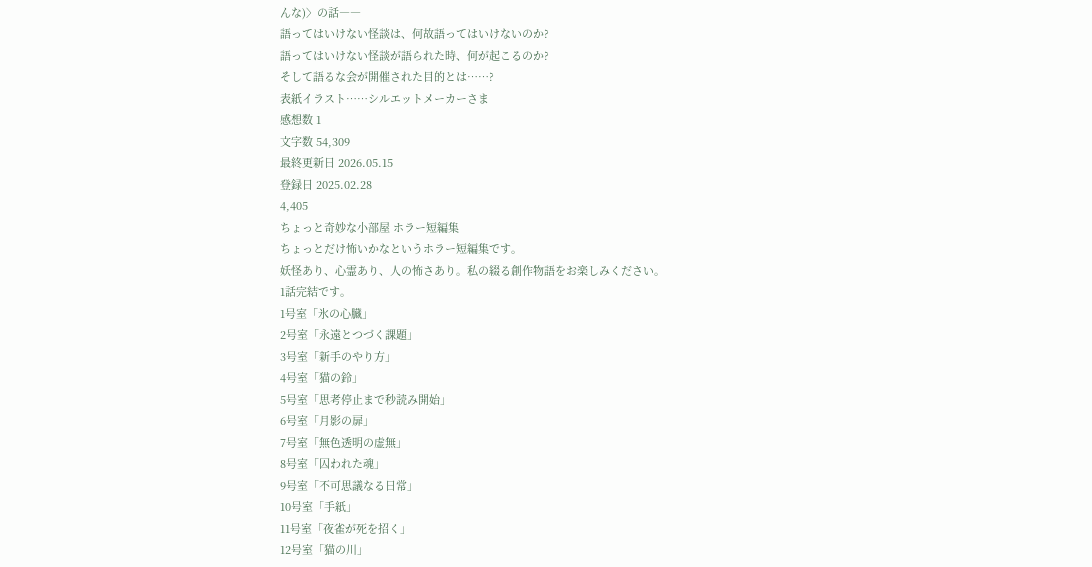んな)〉の話――
語ってはいけない怪談は、何故語ってはいけないのか?
語ってはいけない怪談が語られた時、何が起こるのか?
そして語るな会が開催された目的とは……?
表紙イラスト……シルエットメーカーさま
感想数 1
文字数 54,309
最終更新日 2026.05.15
登録日 2025.02.28
4,405
ちょっと奇妙な小部屋 ホラー短編集
ちょっとだけ怖いかなというホラー短編集です。
妖怪あり、心霊あり、人の怖さあり。私の綴る創作物語をお楽しみください。
1話完結です。
1号室「氷の心臓」
2号室「永遠とつづく課題」
3号室「新手のやり方」
4号室「猫の鈴」
5号室「思考停止まで秒読み開始」
6号室「月影の扉」
7号室「無色透明の虚無」
8号室「囚われた魂」
9号室「不可思議なる日常」
10号室「手紙」
11号室「夜雀が死を招く」
12号室「猫の川」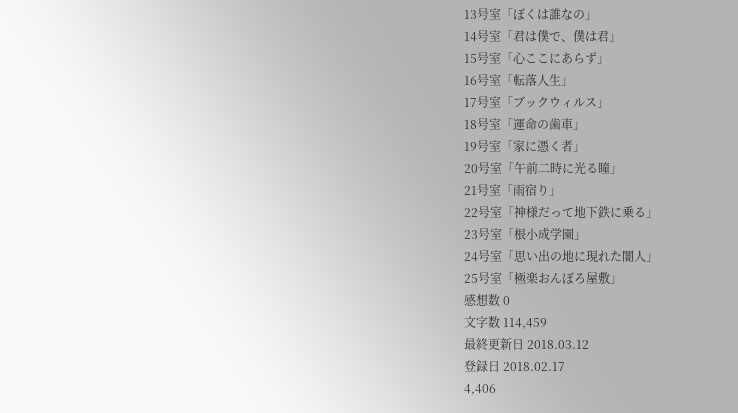13号室「ぼくは誰なの」
14号室「君は僕で、僕は君」
15号室「心ここにあらず」
16号室「転落人生」
17号室「ブックウィルス」
18号室「運命の歯車」
19号室「家に憑く者」
20号室「午前二時に光る瞳」
21号室「雨宿り」
22号室「神様だって地下鉄に乗る」
23号室「根小成学園」
24号室「思い出の地に現れた闇人」
25号室「極楽おんぼろ屋敷」
感想数 0
文字数 114,459
最終更新日 2018.03.12
登録日 2018.02.17
4,406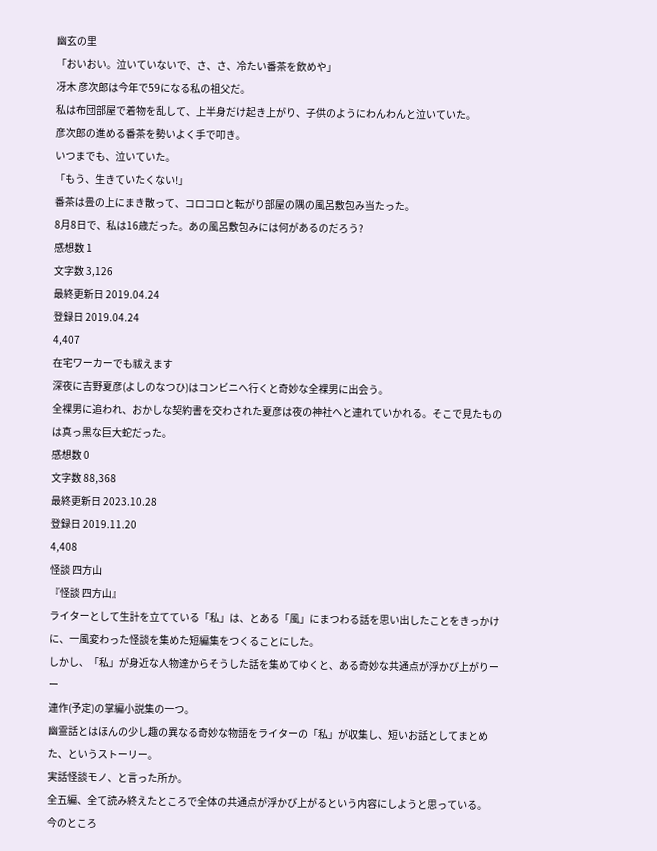幽玄の里
「おいおい。泣いていないで、さ、さ、冷たい番茶を飲めや」
冴木 彦次郎は今年で59になる私の祖父だ。
私は布団部屋で着物を乱して、上半身だけ起き上がり、子供のようにわんわんと泣いていた。
彦次郎の進める番茶を勢いよく手で叩き。
いつまでも、泣いていた。
「もう、生きていたくない!」
番茶は畳の上にまき散って、コロコロと転がり部屋の隅の風呂敷包み当たった。
8月8日で、私は16歳だった。あの風呂敷包みには何があるのだろう?
感想数 1
文字数 3,126
最終更新日 2019.04.24
登録日 2019.04.24
4,407
在宅ワーカーでも祓えます
深夜に吉野夏彦(よしのなつひ)はコンビニへ行くと奇妙な全裸男に出会う。
全裸男に追われ、おかしな契約書を交わされた夏彦は夜の神社へと連れていかれる。そこで見たものは真っ黒な巨大蛇だった。
感想数 0
文字数 88,368
最終更新日 2023.10.28
登録日 2019.11.20
4,408
怪談 四方山
『怪談 四方山』
ライターとして生計を立てている「私」は、とある「風」にまつわる話を思い出したことをきっかけに、一風変わった怪談を集めた短編集をつくることにした。
しかし、「私」が身近な人物達からそうした話を集めてゆくと、ある奇妙な共通点が浮かび上がりーー
連作(予定)の掌編小説集の一つ。
幽霊話とはほんの少し趣の異なる奇妙な物語をライターの「私」が収集し、短いお話としてまとめた、というストーリー。
実話怪談モノ、と言った所か。
全五編、全て読み終えたところで全体の共通点が浮かび上がるという内容にしようと思っている。
今のところ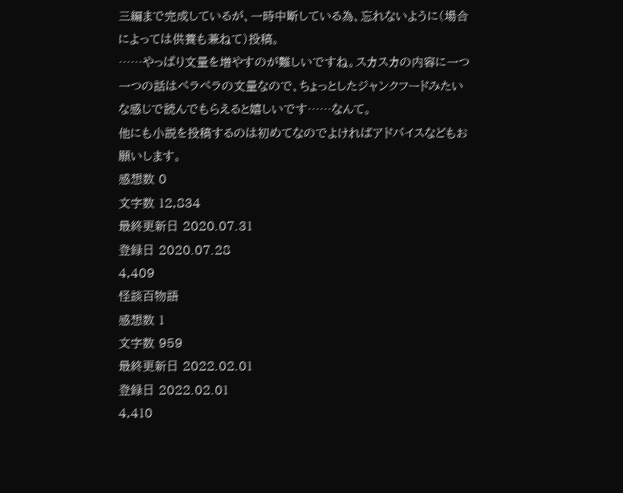三編まで完成しているが、一時中断している為、忘れないように(場合によっては供養も兼ねて)投稿。
……やっぱり文量を増やすのが難しいですね。スカスカの内容に一つ一つの話はペラペラの文量なので、ちょっとしたジャンクフードみたいな感じで読んでもらえると嬉しいです……なんて。
他にも小説を投稿するのは初めてなのでよければアドバイスなどもお願いします。
感想数 0
文字数 12,834
最終更新日 2020.07.31
登録日 2020.07.28
4,409
怪談百物語
感想数 1
文字数 959
最終更新日 2022.02.01
登録日 2022.02.01
4,410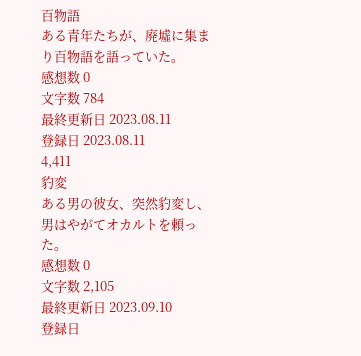百物語
ある青年たちが、廃墟に集まり百物語を語っていた。
感想数 0
文字数 784
最終更新日 2023.08.11
登録日 2023.08.11
4,411
豹変
ある男の彼女、突然豹変し、男はやがてオカルトを頼った。
感想数 0
文字数 2,105
最終更新日 2023.09.10
登録日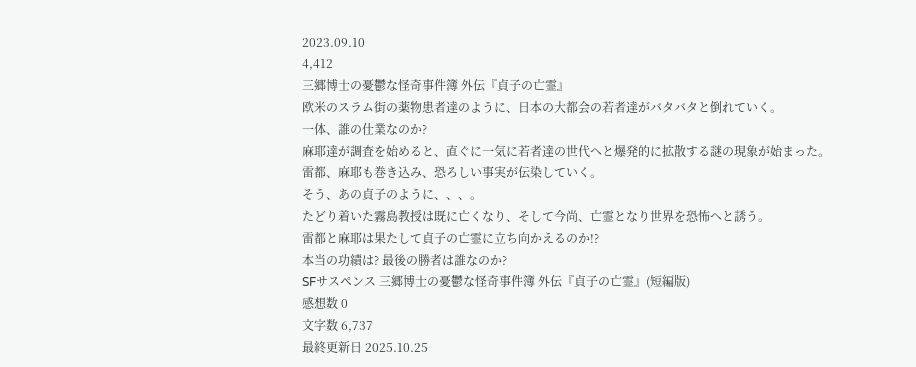2023.09.10
4,412
三郷博士の憂鬱な怪奇事件簿 外伝『貞子の亡霊』
欧米のスラム街の薬物患者達のように、日本の大都会の若者達がバタバタと倒れていく。
一体、誰の仕業なのか?
麻耶達が調査を始めると、直ぐに一気に若者達の世代へと爆発的に拡散する謎の現象が始まった。
雷都、麻耶も巻き込み、恐ろしい事実が伝染していく。
そう、あの貞子のように、、、。
たどり着いた霧島教授は既に亡くなり、そして今尚、亡霊となり世界を恐怖へと誘う。
雷都と麻耶は果たして貞子の亡霊に立ち向かえるのか!?
本当の功績は? 最後の勝者は誰なのか?
SFサスペンス 三郷博士の憂鬱な怪奇事件簿 外伝『貞子の亡霊』(短編版)
感想数 0
文字数 6,737
最終更新日 2025.10.25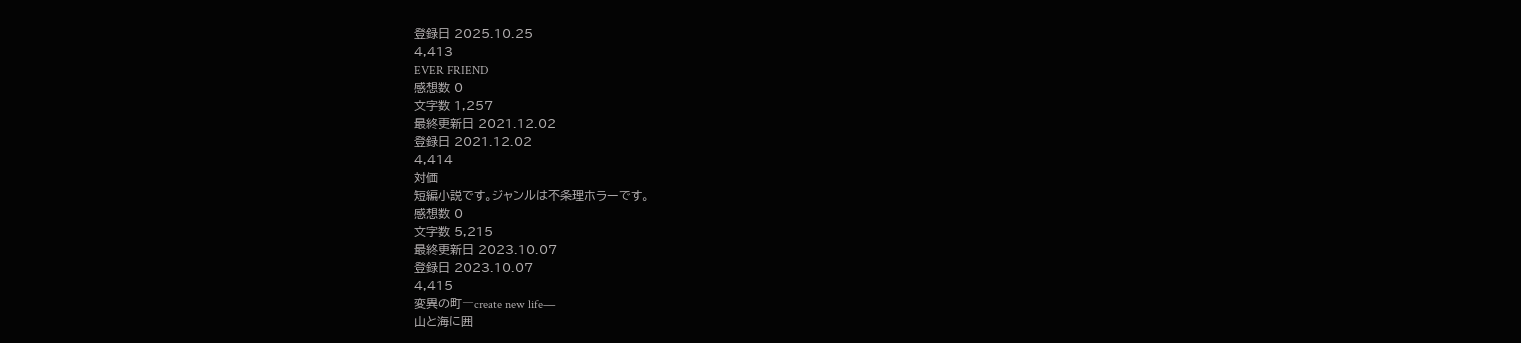登録日 2025.10.25
4,413
EVER FRIEND
感想数 0
文字数 1,257
最終更新日 2021.12.02
登録日 2021.12.02
4,414
対価
短編小説です。ジャンルは不条理ホラーです。
感想数 0
文字数 5,215
最終更新日 2023.10.07
登録日 2023.10.07
4,415
変異の町―create new life―
山と海に囲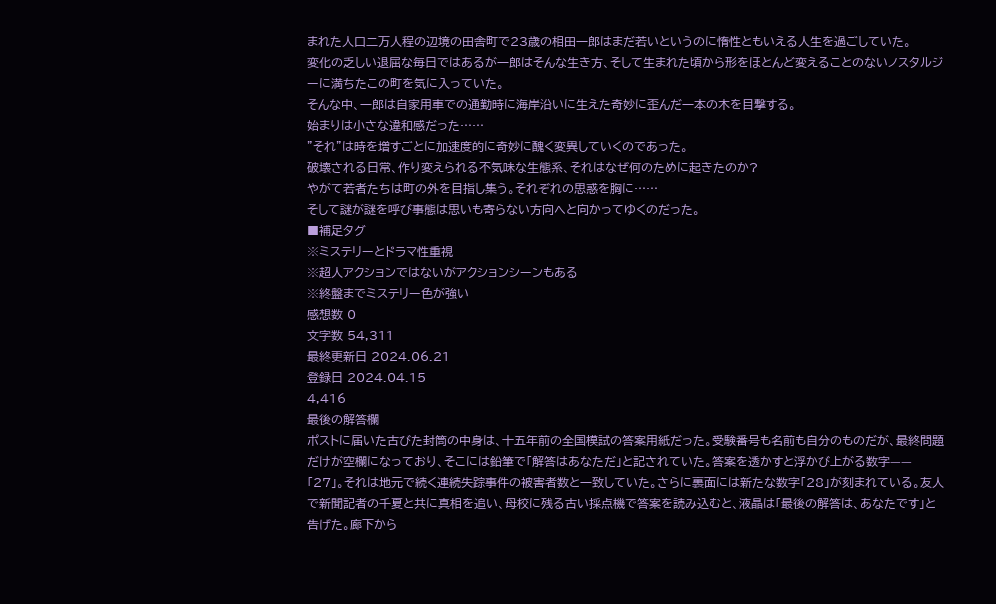まれた人口二万人程の辺境の田舎町で23歳の相田一郎はまだ若いというのに惰性ともいえる人生を過ごしていた。
変化の乏しい退屈な毎日ではあるが一郎はそんな生き方、そして生まれた頃から形をほとんど変えることのないノスタルジーに満ちたこの町を気に入っていた。
そんな中、一郎は自家用車での通勤時に海岸沿いに生えた奇妙に歪んだ一本の木を目撃する。
始まりは小さな違和感だった……
”それ”は時を増すごとに加速度的に奇妙に醜く変異していくのであった。
破壊される日常、作り変えられる不気味な生態系、それはなぜ何のために起きたのか?
やがて若者たちは町の外を目指し集う。それぞれの思惑を胸に……
そして謎が謎を呼び事態は思いも寄らない方向へと向かってゆくのだった。
■補足タグ
※ミステリーとドラマ性重視
※超人アクションではないがアクションシーンもある
※終盤までミステリー色が強い
感想数 0
文字数 54,311
最終更新日 2024.06.21
登録日 2024.04.15
4,416
最後の解答欄
ポストに届いた古びた封筒の中身は、十五年前の全国模試の答案用紙だった。受験番号も名前も自分のものだが、最終問題だけが空欄になっており、そこには鉛筆で「解答はあなただ」と記されていた。答案を透かすと浮かび上がる数字——「27」。それは地元で続く連続失踪事件の被害者数と一致していた。さらに裏面には新たな数字「28」が刻まれている。友人で新聞記者の千夏と共に真相を追い、母校に残る古い採点機で答案を読み込むと、液晶は「最後の解答は、あなたです」と告げた。廊下から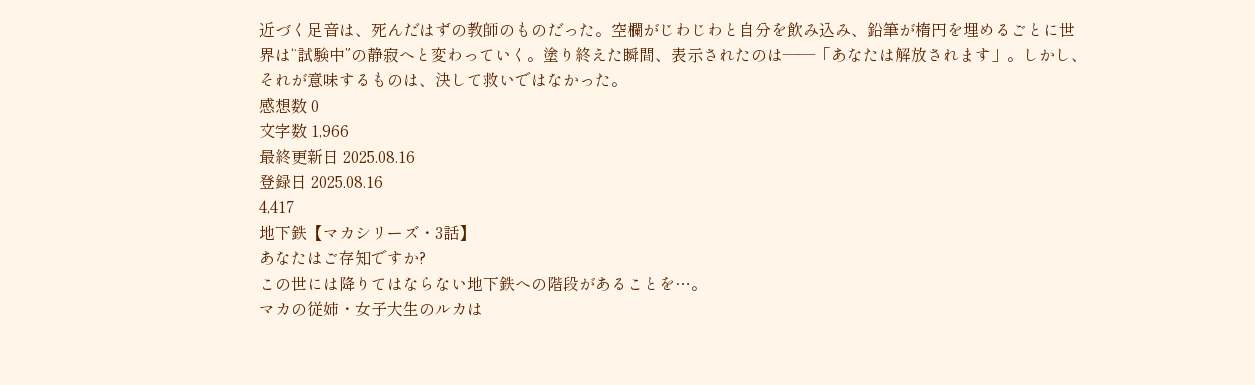近づく足音は、死んだはずの教師のものだった。空欄がじわじわと自分を飲み込み、鉛筆が楕円を埋めるごとに世界は“試験中”の静寂へと変わっていく。塗り終えた瞬間、表示されたのは——「あなたは解放されます」。しかし、それが意味するものは、決して救いではなかった。
感想数 0
文字数 1,966
最終更新日 2025.08.16
登録日 2025.08.16
4,417
地下鉄【マカシリーズ・3話】
あなたはご存知ですか?
この世には降りてはならない地下鉄への階段があることを…。
マカの従姉・女子大生のルカは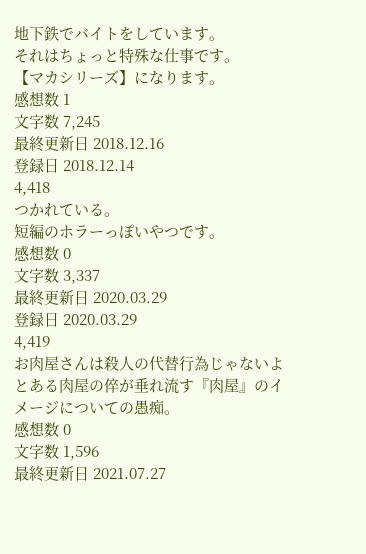地下鉄でバイトをしています。
それはちょっと特殊な仕事です。
【マカシリーズ】になります。
感想数 1
文字数 7,245
最終更新日 2018.12.16
登録日 2018.12.14
4,418
つかれている。
短編のホラーっぽいやつです。
感想数 0
文字数 3,337
最終更新日 2020.03.29
登録日 2020.03.29
4,419
お肉屋さんは殺人の代替行為じゃないよ
とある肉屋の倅が垂れ流す『肉屋』のイメージについての愚痴。
感想数 0
文字数 1,596
最終更新日 2021.07.27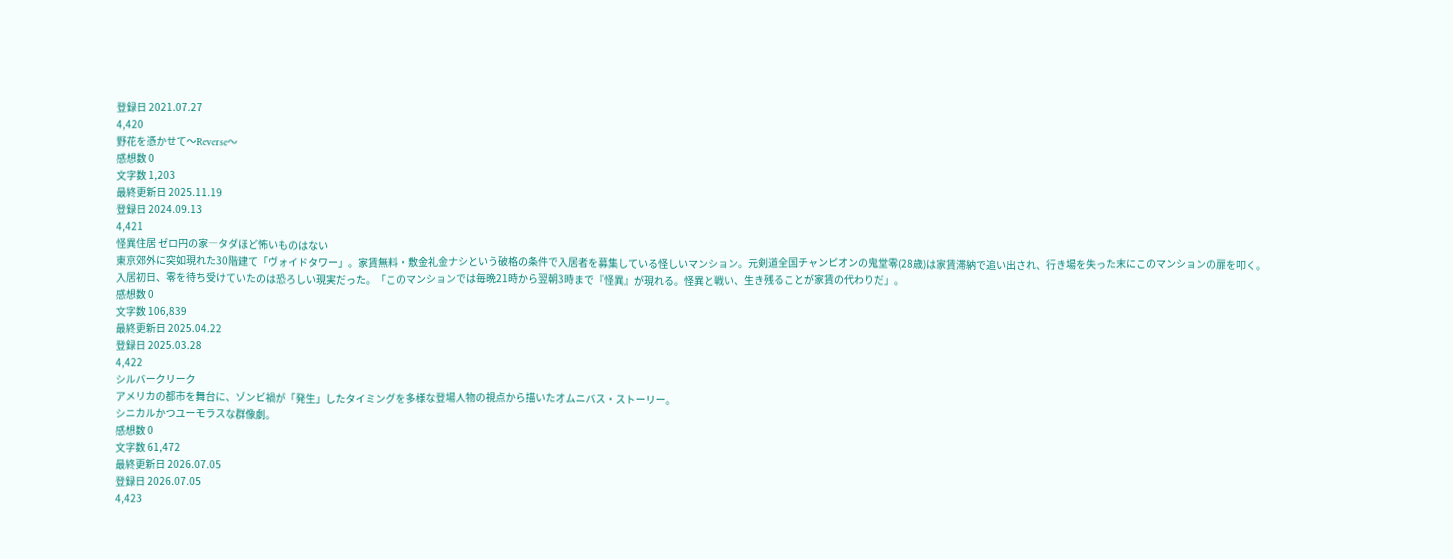登録日 2021.07.27
4,420
野花を憑かせて〜Reverse〜
感想数 0
文字数 1,203
最終更新日 2025.11.19
登録日 2024.09.13
4,421
怪異住居 ゼロ円の家―タダほど怖いものはない
東京郊外に突如現れた30階建て「ヴォイドタワー」。家賃無料・敷金礼金ナシという破格の条件で入居者を募集している怪しいマンション。元剣道全国チャンピオンの鬼堂零(28歳)は家賃滞納で追い出され、行き場を失った末にこのマンションの扉を叩く。
入居初日、零を待ち受けていたのは恐ろしい現実だった。「このマンションでは毎晩21時から翌朝3時まで『怪異』が現れる。怪異と戦い、生き残ることが家賃の代わりだ」。
感想数 0
文字数 106,839
最終更新日 2025.04.22
登録日 2025.03.28
4,422
シルバークリーク
アメリカの都市を舞台に、ゾンビ禍が「発生」したタイミングを多様な登場人物の視点から描いたオムニバス・ストーリー。
シニカルかつユーモラスな群像劇。
感想数 0
文字数 61,472
最終更新日 2026.07.05
登録日 2026.07.05
4,423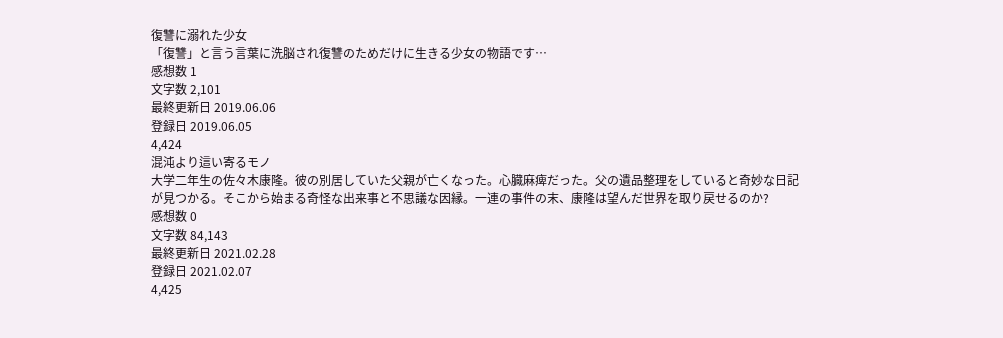復讐に溺れた少女
「復讐」と言う言葉に洗脳され復讐のためだけに生きる少女の物語です…
感想数 1
文字数 2,101
最終更新日 2019.06.06
登録日 2019.06.05
4,424
混沌より這い寄るモノ
大学二年生の佐々木康隆。彼の別居していた父親が亡くなった。心臓麻痺だった。父の遺品整理をしていると奇妙な日記が見つかる。そこから始まる奇怪な出来事と不思議な因縁。一連の事件の末、康隆は望んだ世界を取り戻せるのか?
感想数 0
文字数 84,143
最終更新日 2021.02.28
登録日 2021.02.07
4,425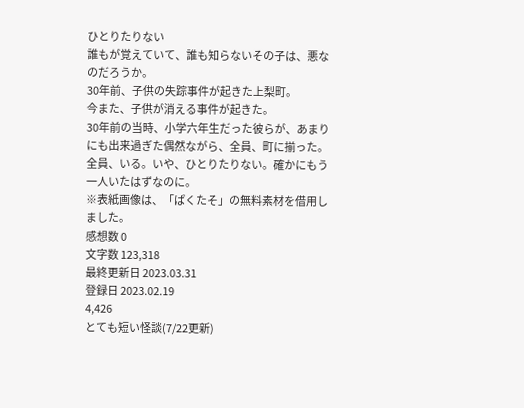ひとりたりない
誰もが覚えていて、誰も知らないその子は、悪なのだろうか。
30年前、子供の失踪事件が起きた上梨町。
今また、子供が消える事件が起きた。
30年前の当時、小学六年生だった彼らが、あまりにも出来過ぎた偶然ながら、全員、町に揃った。
全員、いる。いや、ひとりたりない。確かにもう一人いたはずなのに。
※表紙画像は、「ぱくたそ」の無料素材を借用しました。
感想数 0
文字数 123,318
最終更新日 2023.03.31
登録日 2023.02.19
4,426
とても短い怪談(7/22更新)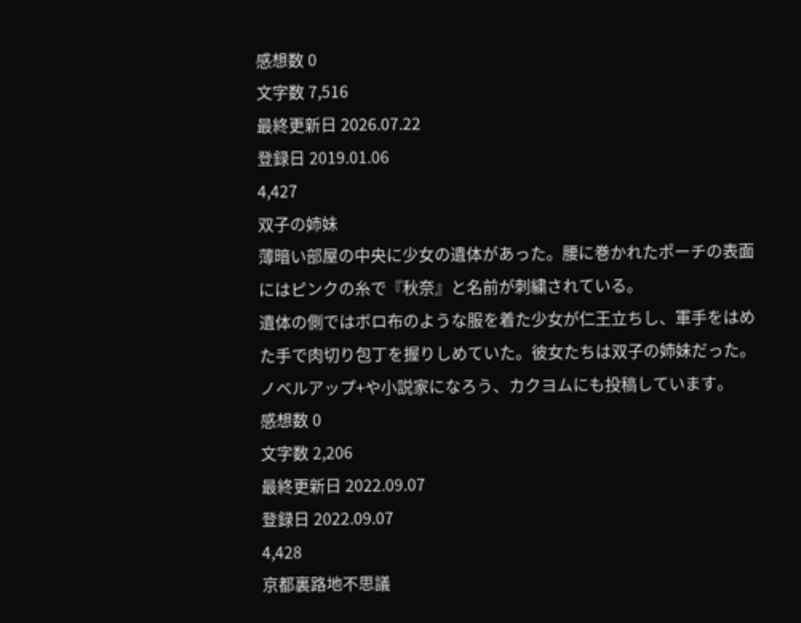感想数 0
文字数 7,516
最終更新日 2026.07.22
登録日 2019.01.06
4,427
双子の姉妹
薄暗い部屋の中央に少女の遺体があった。腰に巻かれたポーチの表面にはピンクの糸で『秋奈』と名前が刺繍されている。
遺体の側ではボロ布のような服を着た少女が仁王立ちし、軍手をはめた手で肉切り包丁を握りしめていた。彼女たちは双子の姉妹だった。ノベルアップ+や小説家になろう、カクヨムにも投稿しています。
感想数 0
文字数 2,206
最終更新日 2022.09.07
登録日 2022.09.07
4,428
京都裏路地不思議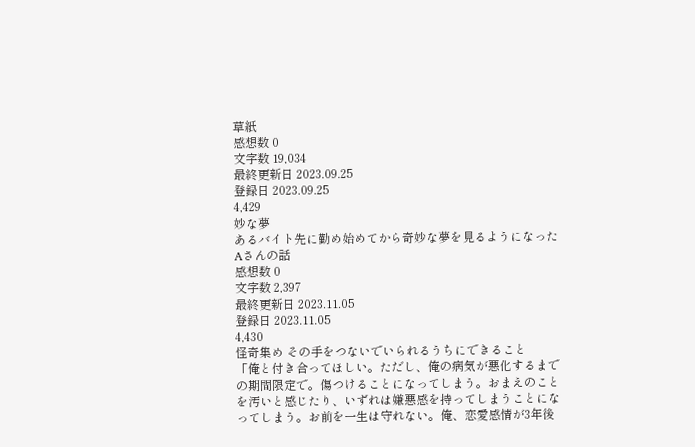草紙
感想数 0
文字数 19,034
最終更新日 2023.09.25
登録日 2023.09.25
4,429
妙な夢
あるバイト先に勤め始めてから奇妙な夢を見るようになったAさんの話
感想数 0
文字数 2,397
最終更新日 2023.11.05
登録日 2023.11.05
4,430
怪奇集め その手をつないでいられるうちにできること
「俺と付き合ってほしい。ただし、俺の病気が悪化するまでの期間限定で。傷つけることになってしまう。おまえのことを汚いと感じたり、いずれは嫌悪感を持ってしまうことになってしまう。お前を一生は守れない。俺、恋愛感情が3年後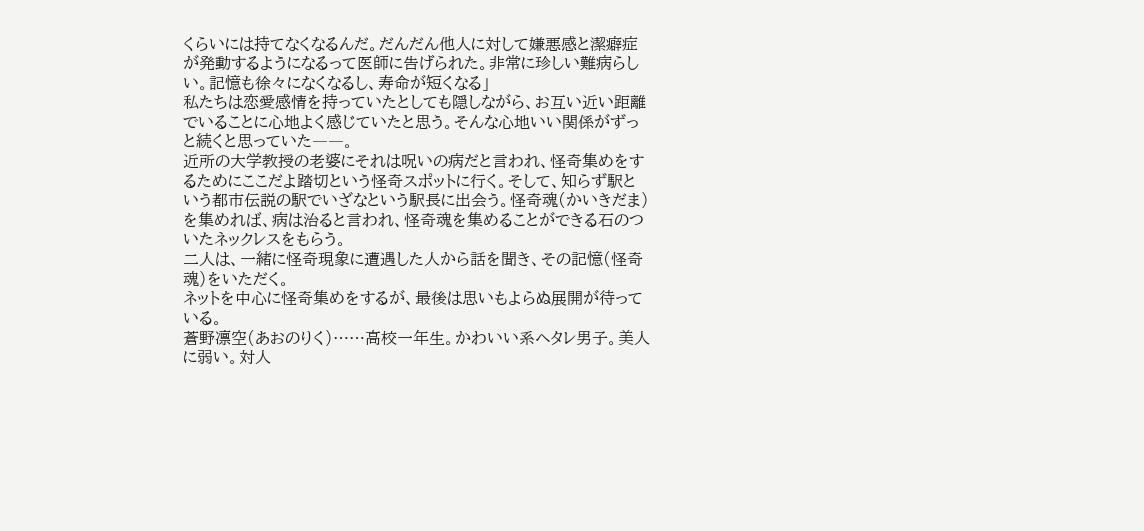くらいには持てなくなるんだ。だんだん他人に対して嫌悪感と潔癖症が発動するようになるって医師に告げられた。非常に珍しい難病らしい。記憶も徐々になくなるし、寿命が短くなる」
私たちは恋愛感情を持っていたとしても隠しながら、お互い近い距離でいることに心地よく感じていたと思う。そんな心地いい関係がずっと続くと思っていた――。
近所の大学教授の老婆にそれは呪いの病だと言われ、怪奇集めをするためにここだよ踏切という怪奇スポットに行く。そして、知らず駅という都市伝説の駅でいざなという駅長に出会う。怪奇魂(かいきだま)を集めれば、病は治ると言われ、怪奇魂を集めることができる石のついたネックレスをもらう。
二人は、一緒に怪奇現象に遭遇した人から話を聞き、その記憶(怪奇魂)をいただく。
ネットを中心に怪奇集めをするが、最後は思いもよらぬ展開が待っている。
蒼野凛空(あおのりく)……高校一年生。かわいい系ヘタレ男子。美人に弱い。対人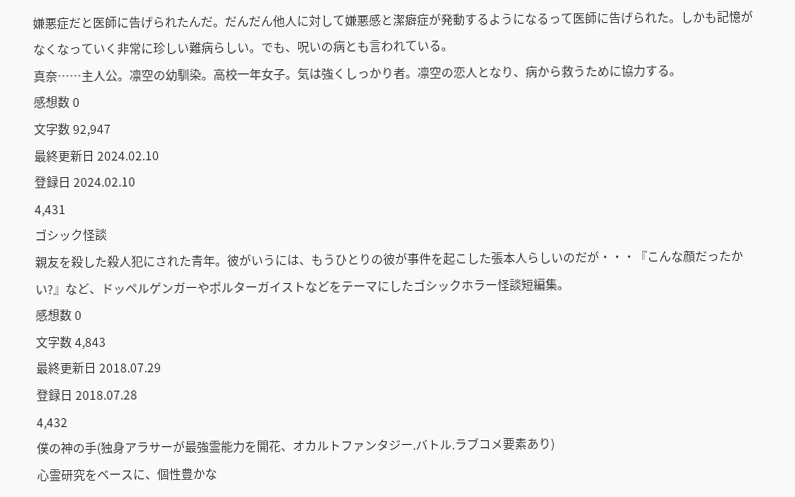嫌悪症だと医師に告げられたんだ。だんだん他人に対して嫌悪感と潔癖症が発動するようになるって医師に告げられた。しかも記憶がなくなっていく非常に珍しい難病らしい。でも、呪いの病とも言われている。
真奈……主人公。凛空の幼馴染。高校一年女子。気は強くしっかり者。凛空の恋人となり、病から救うために協力する。
感想数 0
文字数 92,947
最終更新日 2024.02.10
登録日 2024.02.10
4,431
ゴシック怪談
親友を殺した殺人犯にされた青年。彼がいうには、もうひとりの彼が事件を起こした張本人らしいのだが・・・『こんな顔だったかい?』など、ドッペルゲンガーやポルターガイストなどをテーマにしたゴシックホラー怪談短編集。
感想数 0
文字数 4,843
最終更新日 2018.07.29
登録日 2018.07.28
4,432
僕の神の手(独身アラサーが最強霊能力を開花、オカルトファンタジー.バトル.ラブコメ要素あり)
心霊研究をベースに、個性豊かな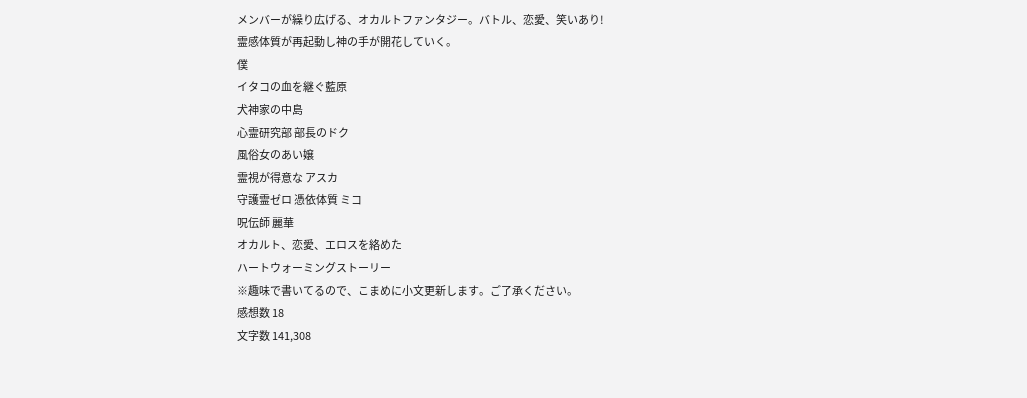メンバーが繰り広げる、オカルトファンタジー。バトル、恋愛、笑いあり!
霊感体質が再起動し神の手が開花していく。
僕
イタコの血を継ぐ藍原
犬神家の中島
心霊研究部 部長のドク
風俗女のあい嬢
霊視が得意な アスカ
守護霊ゼロ 憑依体質 ミコ
呪伝師 麗華
オカルト、恋愛、エロスを絡めた
ハートウォーミングストーリー
※趣味で書いてるので、こまめに小文更新します。ご了承ください。
感想数 18
文字数 141,308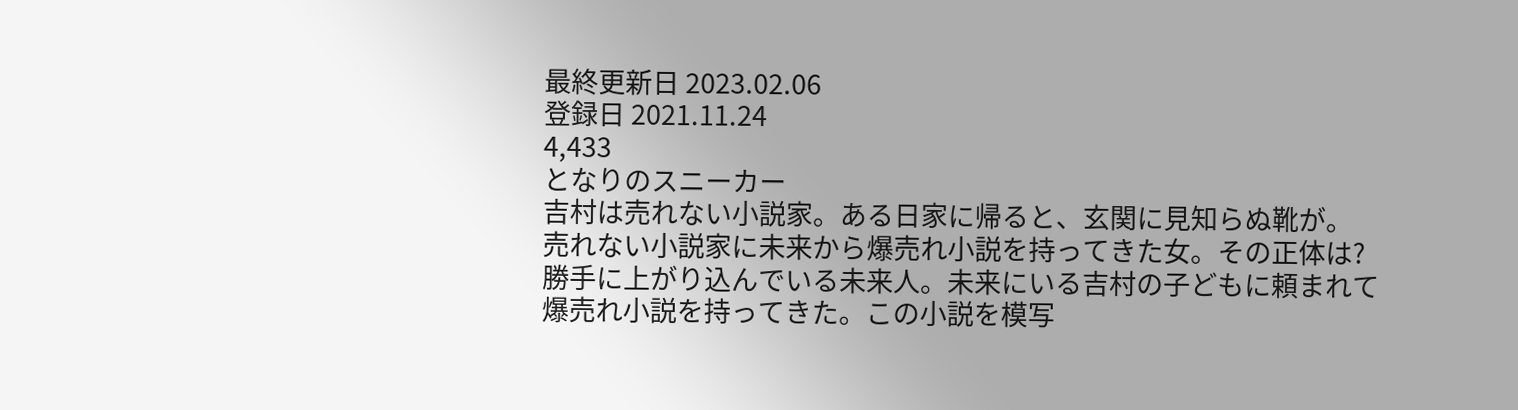最終更新日 2023.02.06
登録日 2021.11.24
4,433
となりのスニーカー
吉村は売れない小説家。ある日家に帰ると、玄関に見知らぬ靴が。
売れない小説家に未来から爆売れ小説を持ってきた女。その正体は?
勝手に上がり込んでいる未来人。未来にいる吉村の子どもに頼まれて
爆売れ小説を持ってきた。この小説を模写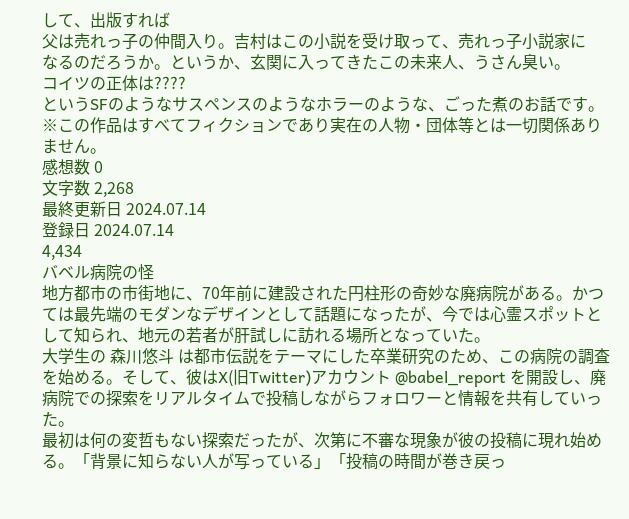して、出版すれば
父は売れっ子の仲間入り。吉村はこの小説を受け取って、売れっ子小説家に
なるのだろうか。というか、玄関に入ってきたこの未来人、うさん臭い。
コイツの正体は????
というSFのようなサスペンスのようなホラーのような、ごった煮のお話です。
※この作品はすべてフィクションであり実在の人物・団体等とは一切関係ありません。
感想数 0
文字数 2,268
最終更新日 2024.07.14
登録日 2024.07.14
4,434
バベル病院の怪
地方都市の市街地に、70年前に建設された円柱形の奇妙な廃病院がある。かつては最先端のモダンなデザインとして話題になったが、今では心霊スポットとして知られ、地元の若者が肝試しに訪れる場所となっていた。
大学生の 森川悠斗 は都市伝説をテーマにした卒業研究のため、この病院の調査を始める。そして、彼はX(旧Twitter)アカウント @babel_report を開設し、廃病院での探索をリアルタイムで投稿しながらフォロワーと情報を共有していった。
最初は何の変哲もない探索だったが、次第に不審な現象が彼の投稿に現れ始める。「背景に知らない人が写っている」「投稿の時間が巻き戻っ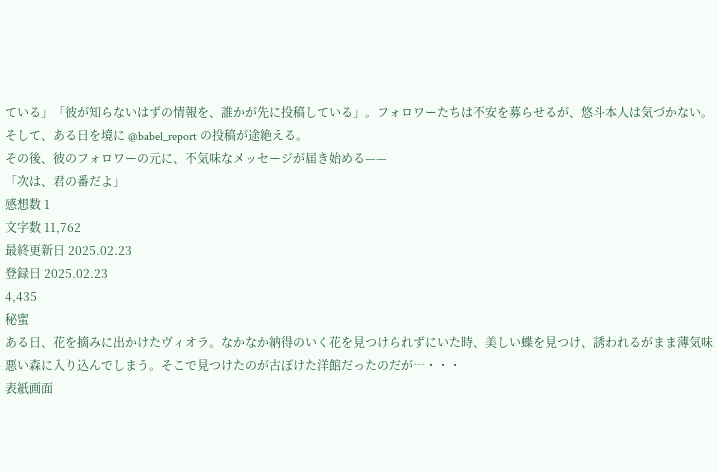ている」「彼が知らないはずの情報を、誰かが先に投稿している」。フォロワーたちは不安を募らせるが、悠斗本人は気づかない。
そして、ある日を境に @babel_report の投稿が途絶える。
その後、彼のフォロワーの元に、不気味なメッセージが届き始める——
「次は、君の番だよ」
感想数 1
文字数 11,762
最終更新日 2025.02.23
登録日 2025.02.23
4,435
秘蜜
ある日、花を摘みに出かけたヴィオラ。なかなか納得のいく花を見つけられずにいた時、美しい蝶を見つけ、誘われるがまま薄気味悪い森に入り込んでしまう。そこで見つけたのが古ぼけた洋館だったのだが┄・・・
表紙画面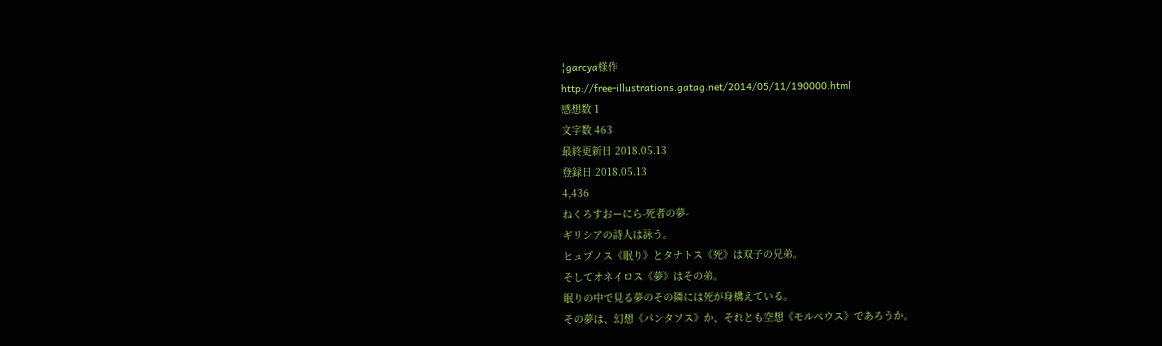¦garcya様作
http://free-illustrations.gatag.net/2014/05/11/190000.html
感想数 1
文字数 463
最終更新日 2018.05.13
登録日 2018.05.13
4,436
ねくろすおーにら-死者の夢-
ギリシアの詩人は詠う。
ヒュプノス《眠り》とタナトス《死》は双子の兄弟。
そしてオネイロス《夢》はその弟。
眠りの中で見る夢のその隣には死が身構えている。
その夢は、幻想《パンタソス》か、それとも空想《モルペウス》であろうか。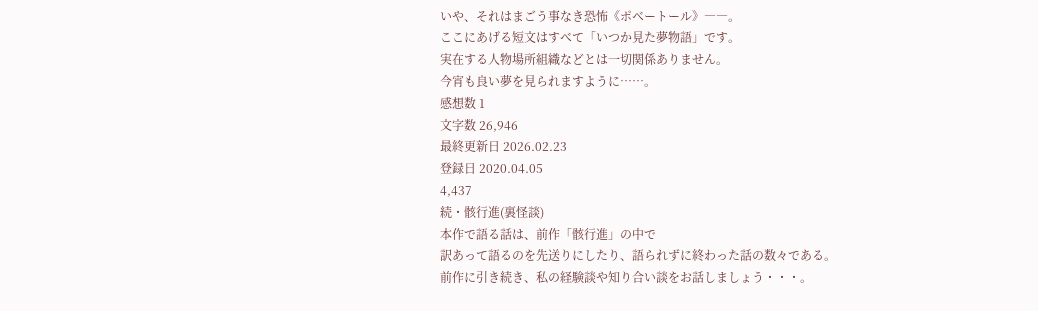いや、それはまごう事なき恐怖《ポベートール》――。
ここにあげる短文はすべて「いつか見た夢物語」です。
実在する人物場所組織などとは一切関係ありません。
今宵も良い夢を見られますように……。
感想数 1
文字数 26,946
最終更新日 2026.02.23
登録日 2020.04.05
4,437
続・骸行進(裏怪談)
本作で語る話は、前作「骸行進」の中で
訳あって語るのを先送りにしたり、語られずに終わった話の数々である。
前作に引き続き、私の経験談や知り合い談をお話しましょう・・・。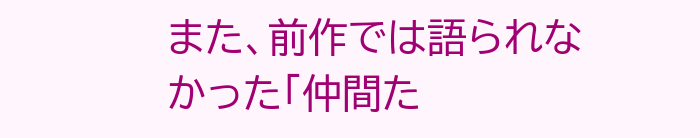また、前作では語られなかった「仲間た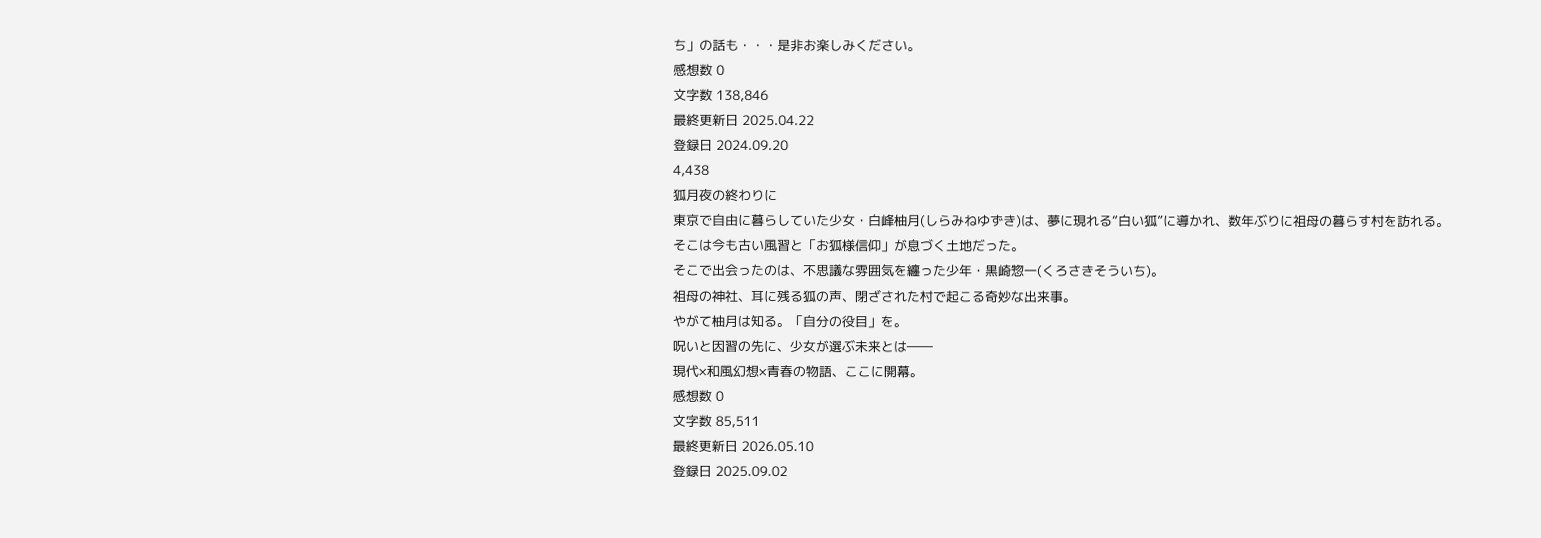ち」の話も・・・是非お楽しみください。
感想数 0
文字数 138,846
最終更新日 2025.04.22
登録日 2024.09.20
4,438
狐月夜の終わりに
東京で自由に暮らしていた少女・白峰柚月(しらみねゆずき)は、夢に現れる“白い狐”に導かれ、数年ぶりに祖母の暮らす村を訪れる。
そこは今も古い風習と「お狐様信仰」が息づく土地だった。
そこで出会ったのは、不思議な雰囲気を纏った少年・黒崎惣一(くろさきそういち)。
祖母の神社、耳に残る狐の声、閉ざされた村で起こる奇妙な出来事。
やがて柚月は知る。「自分の役目」を。
呪いと因習の先に、少女が選ぶ未来とは――
現代×和風幻想×青春の物語、ここに開幕。
感想数 0
文字数 85,511
最終更新日 2026.05.10
登録日 2025.09.02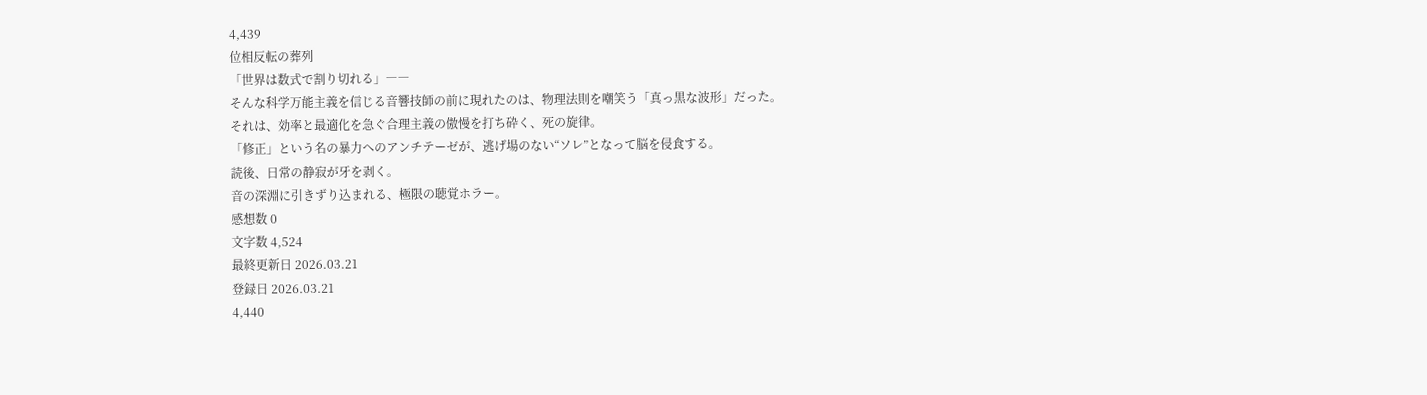4,439
位相反転の葬列
「世界は数式で割り切れる」――
そんな科学万能主義を信じる音響技師の前に現れたのは、物理法則を嘲笑う「真っ黒な波形」だった。
それは、効率と最適化を急ぐ合理主義の傲慢を打ち砕く、死の旋律。
「修正」という名の暴力へのアンチテーゼが、逃げ場のない“ソレ”となって脳を侵食する。
読後、日常の静寂が牙を剥く。
音の深淵に引きずり込まれる、極限の聴覚ホラー。
感想数 0
文字数 4,524
最終更新日 2026.03.21
登録日 2026.03.21
4,440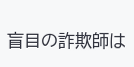盲目の詐欺師は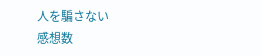人を騙さない
感想数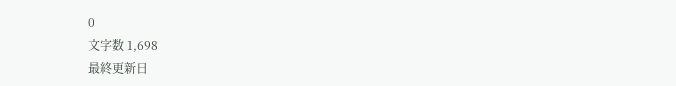0
文字数 1,698
最終更新日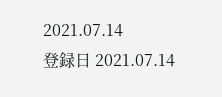2021.07.14
登録日 2021.07.14